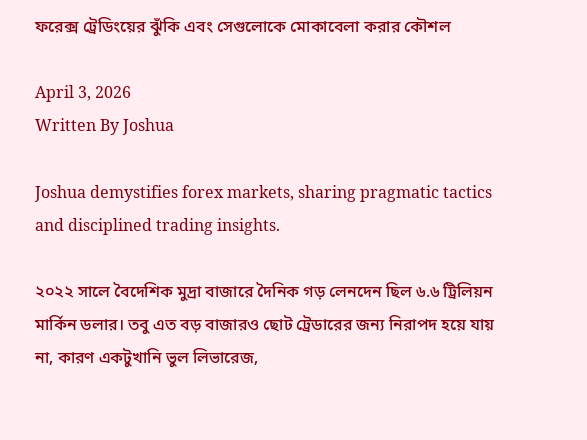ফরেক্স ট্রেডিংয়ের ঝুঁকি এবং সেগুলোকে মোকাবেলা করার কৌশল

April 3, 2026
Written By Joshua

Joshua demystifies forex markets, sharing pragmatic tactics and disciplined trading insights.

২০২২ সালে বৈদেশিক মুদ্রা বাজারে দৈনিক গড় লেনদেন ছিল ৬.৬ ট্রিলিয়ন মার্কিন ডলার। তবু এত বড় বাজারও ছোট ট্রেডারের জন্য নিরাপদ হয়ে যায় না, কারণ একটুখানি ভুল লিভারেজ,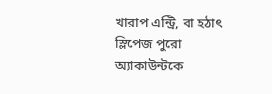খারাপ এন্ট্রি, বা হঠাৎ স্লিপেজ পুরো অ্যাকাউন্টকে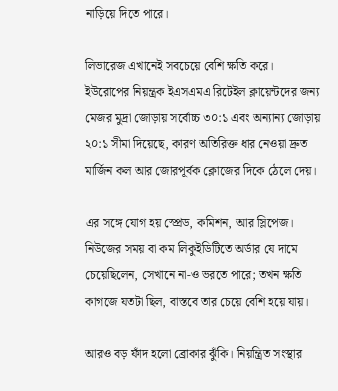নাড়িয়ে দিতে পারে।

লিভারেজ এখানেই সবচেয়ে বেশি ক্ষতি করে। ইউরোপের নিয়ন্ত্রক ইএসএমএ রিটেইল ক্লায়েন্টদের জন্য মেজর মুদ্রা জোড়ায় সর্বোচ্চ ৩০:১ এবং অন্যান্য জোড়ায় ২০:১ সীমা দিয়েছে, কারণ অতিরিক্ত ধার নেওয়া দ্রুত মার্জিন কল আর জোরপূর্বক ক্লোজের দিকে ঠেলে দেয়।

এর সঙ্গে যোগ হয় স্প্রেড, কমিশন, আর স্লিপেজ। নিউজের সময় বা কম লিকুইডিটিতে অর্ডার যে দামে চেয়েছিলেন, সেখানে না-ও ভরতে পারে; তখন ক্ষতি কাগজে যতটা ছিল, বাস্তবে তার চেয়ে বেশি হয়ে যায়।

আরও বড় ফাঁদ হলো ব্রোকার ঝুঁকি। নিয়ন্ত্রিত সংস্থার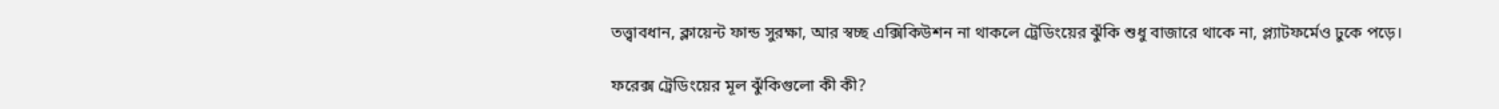তত্ত্বাবধান, ক্লায়েন্ট ফান্ড সুরক্ষা, আর স্বচ্ছ এক্সিকিউশন না থাকলে ট্রেডিংয়ের ঝুঁকি শুধু বাজারে থাকে না, প্ল্যাটফর্মেও ঢুকে পড়ে।

ফরেক্স ট্রেডিংয়ের মূল ঝুঁকিগুলো কী কী?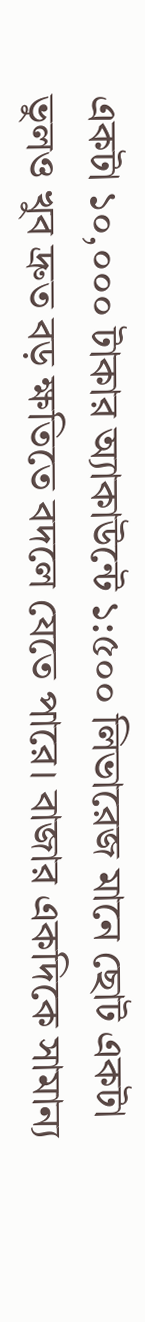একটা ১০,০০০ টাকার অ্যাকাউন্টে ১:৫০০ লিভারেজ মানে ছোট একটা ভুলও খুব দ্রুত বড় ক্ষতিতে বদলে যেতে পারে। বাজার একদিকে সামান্য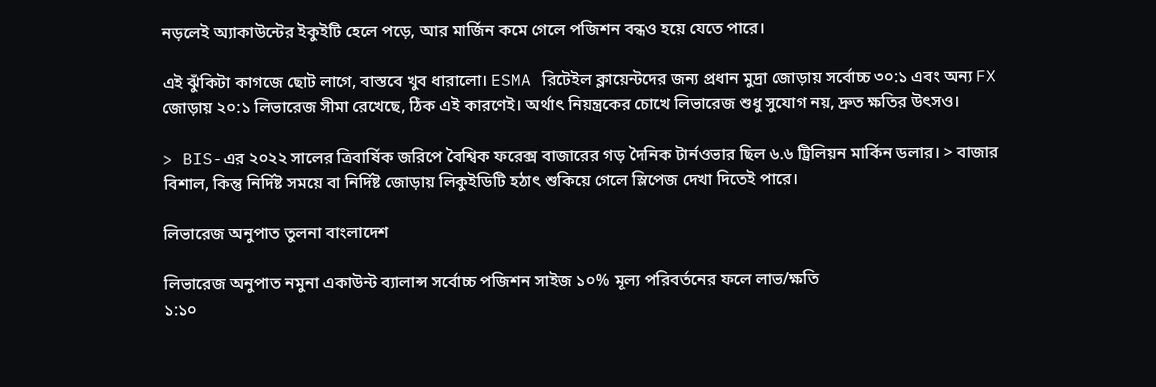নড়লেই অ্যাকাউন্টের ইকুইটি হেলে পড়ে, আর মার্জিন কমে গেলে পজিশন বন্ধও হয়ে যেতে পারে।

এই ঝুঁকিটা কাগজে ছোট লাগে, বাস্তবে খুব ধারালো। ESMA রিটেইল ক্লায়েন্টদের জন্য প্রধান মুদ্রা জোড়ায় সর্বোচ্চ ৩০:১ এবং অন্য FX জোড়ায় ২০:১ লিভারেজ সীমা রেখেছে, ঠিক এই কারণেই। অর্থাৎ নিয়ন্ত্রকের চোখে লিভারেজ শুধু সুযোগ নয়, দ্রুত ক্ষতির উৎসও।

> BIS-এর ২০২২ সালের ত্রিবার্ষিক জরিপে বৈশ্বিক ফরেক্স বাজারের গড় দৈনিক টার্নওভার ছিল ৬.৬ ট্রিলিয়ন মার্কিন ডলার। > বাজার বিশাল, কিন্তু নির্দিষ্ট সময়ে বা নির্দিষ্ট জোড়ায় লিকুইডিটি হঠাৎ শুকিয়ে গেলে স্লিপেজ দেখা দিতেই পারে।

লিভারেজ অনুপাত তুলনা বাংলাদেশ

লিভারেজ অনুপাত নমুনা একাউন্ট ব্যালান্স সর্বোচ্চ পজিশন সাইজ ১০% মূল্য পরিবর্তনের ফলে লাভ/ক্ষতি
১:১০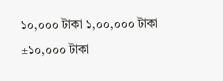১০,০০০ টাকা ১,০০,০০০ টাকা ±১০,০০০ টাকা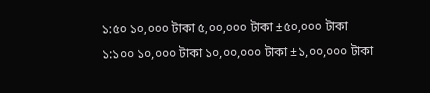১:৫০ ১০,০০০ টাকা ৫,০০,০০০ টাকা ±৫০,০০০ টাকা
১:১০০ ১০,০০০ টাকা ১০,০০,০০০ টাকা ±১,০০,০০০ টাকা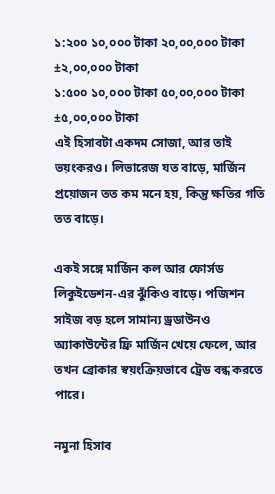১:২০০ ১০,০০০ টাকা ২০,০০,০০০ টাকা ±২,০০,০০০ টাকা
১:৫০০ ১০,০০০ টাকা ৫০,০০,০০০ টাকা ±৫,০০,০০০ টাকা
এই হিসাবটা একদম সোজা, আর তাই ভয়ংকরও। লিভারেজ যত বাড়ে, মার্জিন প্রয়োজন তত কম মনে হয়, কিন্তু ক্ষতির গতি তত বাড়ে।

একই সঙ্গে মার্জিন কল আর ফোর্সড লিকুইডেশন-এর ঝুঁকিও বাড়ে। পজিশন সাইজ বড় হলে সামান্য ড্রডাউনও অ্যাকাউন্টের ফ্রি মার্জিন খেয়ে ফেলে, আর তখন ব্রোকার স্বয়ংক্রিয়ভাবে ট্রেড বন্ধ করতে পারে।

নমুনা হিসাব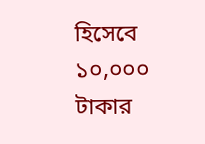হিসেবে ১০,০০০ টাকার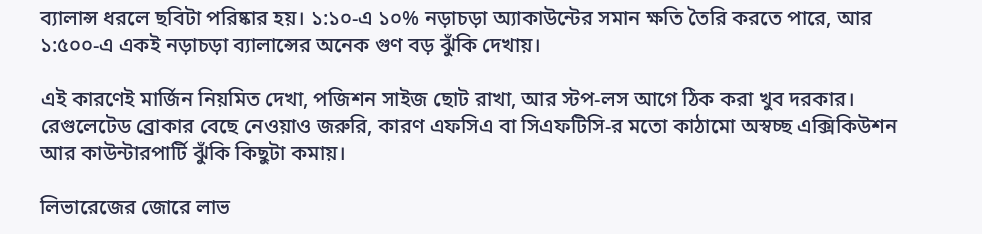ব্যালান্স ধরলে ছবিটা পরিষ্কার হয়। ১:১০-এ ১০% নড়াচড়া অ্যাকাউন্টের সমান ক্ষতি তৈরি করতে পারে, আর ১:৫০০-এ একই নড়াচড়া ব্যালান্সের অনেক গুণ বড় ঝুঁকি দেখায়।

এই কারণেই মার্জিন নিয়মিত দেখা, পজিশন সাইজ ছোট রাখা, আর স্টপ-লস আগে ঠিক করা খুব দরকার। রেগুলেটেড ব্রোকার বেছে নেওয়াও জরুরি, কারণ এফসিএ বা সিএফটিসি-র মতো কাঠামো অস্বচ্ছ এক্সিকিউশন আর কাউন্টারপার্টি ঝুঁকি কিছুটা কমায়।

লিভারেজের জোরে লাভ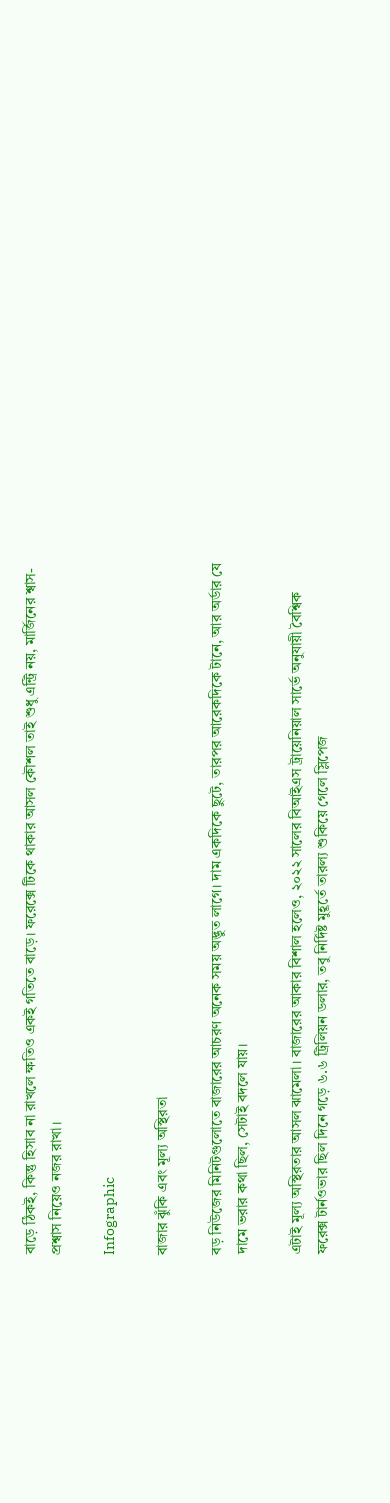বাড়ে ঠিকই, কিন্তু হিসাব না রাখলে ক্ষতিও একই গতিতে বাড়ে। ফরেক্সে টিকে থাকার আসল কৌশল তাই শুধু এন্ট্রি নয়, মার্জিনের শ্বাস-প্রশ্বাস নিয়েও নজর রাখা।

Infographic

বাজার ঝুঁকি এবং মূল্য অস্থিরতা

বড় নিউজের মিনিটগুলোতে বাজারের আচরণ অনেক সময় অদ্ভুত লাগে। দাম একদিকে ছুটে, তারপর আরেকদিকে টানে, আর অর্ডার যে দামে ভরার কথা ছিল, সেটাই বদলে যায়।

এটাই মূল্য অস্থিরতার আসল ঝামেলা। বাজারের আকার বিশাল হলেও, ২০২২ সালের বিআইএস ট্রায়েনিয়াল সার্ভে অনুযায়ী বৈশ্বিক ফরেক্স টার্নওভার ছিল দিনে গড়ে ৬.৬ ট্রিলিয়ন ডলার, তবু নির্দিষ্ট মুহূর্তে তারল্য শুকিয়ে গেলে স্লিপেজ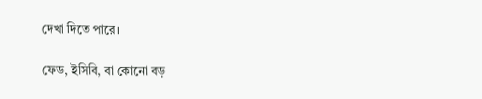দেখা দিতে পারে।

ফেড, ইসিবি, বা কোনো বড়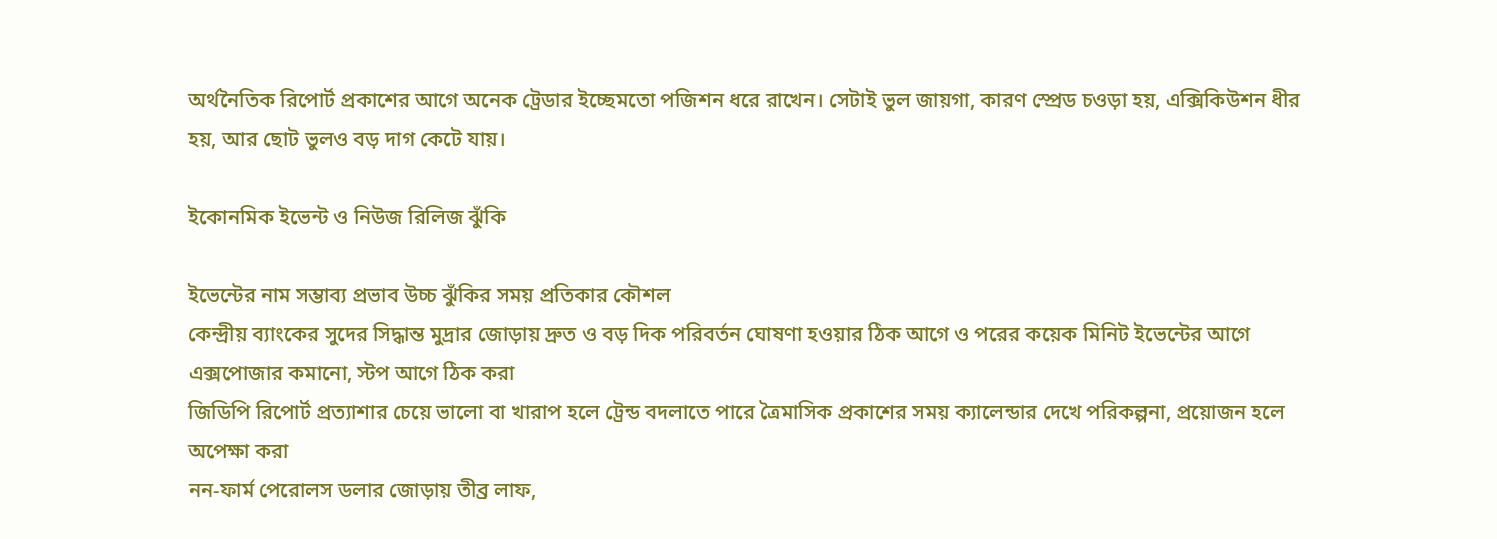অর্থনৈতিক রিপোর্ট প্রকাশের আগে অনেক ট্রেডার ইচ্ছেমতো পজিশন ধরে রাখেন। সেটাই ভুল জায়গা, কারণ স্প্রেড চওড়া হয়, এক্সিকিউশন ধীর হয়, আর ছোট ভুলও বড় দাগ কেটে যায়।

ইকোনমিক ইভেন্ট ও নিউজ রিলিজ ঝুঁকি

ইভেন্টের নাম সম্ভাব্য প্রভাব উচ্চ ঝুঁকির সময় প্রতিকার কৌশল
কেন্দ্রীয় ব্যাংকের সুদের সিদ্ধান্ত মুদ্রার জোড়ায় দ্রুত ও বড় দিক পরিবর্তন ঘোষণা হওয়ার ঠিক আগে ও পরের কয়েক মিনিট ইভেন্টের আগে এক্সপোজার কমানো, স্টপ আগে ঠিক করা
জিডিপি রিপোর্ট প্রত্যাশার চেয়ে ভালো বা খারাপ হলে ট্রেন্ড বদলাতে পারে ত্রৈমাসিক প্রকাশের সময় ক্যালেন্ডার দেখে পরিকল্পনা, প্রয়োজন হলে অপেক্ষা করা
নন-ফার্ম পেরোলস ডলার জোড়ায় তীব্র লাফ,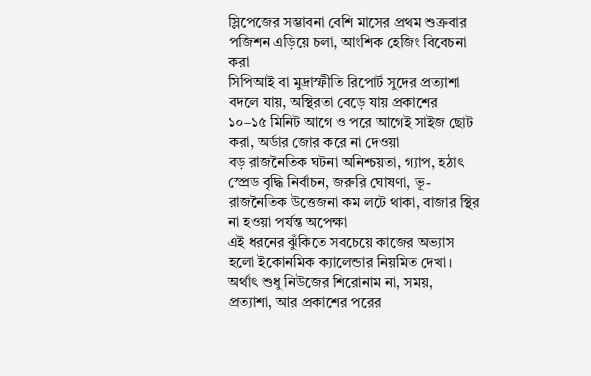স্লিপেজের সম্ভাবনা বেশি মাসের প্রথম শুক্রবার পজিশন এড়িয়ে চলা, আংশিক হেজিং বিবেচনা করা
সিপিআই বা মুদ্রাস্ফীতি রিপোর্ট সুদের প্রত্যাশা বদলে যায়, অস্থিরতা বেড়ে যায় প্রকাশের ১০–১৫ মিনিট আগে ও পরে আগেই সাইজ ছোট করা, অর্ডার জোর করে না দেওয়া
বড় রাজনৈতিক ঘটনা অনিশ্চয়তা, গ্যাপ, হঠাৎ স্প্রেড বৃদ্ধি নির্বাচন, জরুরি ঘোষণা, ভূ-রাজনৈতিক উত্তেজনা কম লটে থাকা, বাজার স্থির না হওয়া পর্যন্ত অপেক্ষা
এই ধরনের ঝুঁকিতে সবচেয়ে কাজের অভ্যাস হলো ইকোনমিক ক্যালেন্ডার নিয়মিত দেখা। অর্থাৎ শুধু নিউজের শিরোনাম না, সময়, প্রত্যাশা, আর প্রকাশের পরের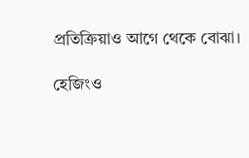প্রতিক্রিয়াও আগে থেকে বোঝা।

হেজিংও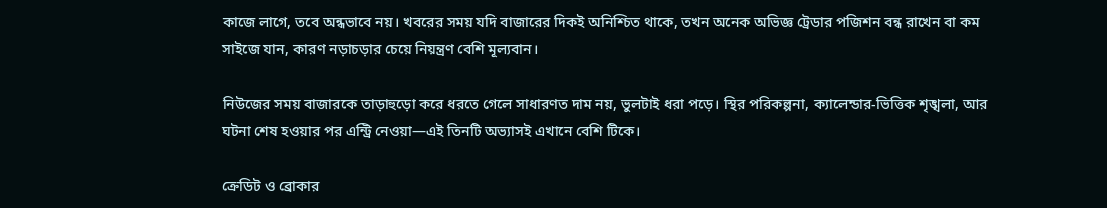কাজে লাগে, তবে অন্ধভাবে নয়। খবরের সময় যদি বাজারের দিকই অনিশ্চিত থাকে, তখন অনেক অভিজ্ঞ ট্রেডার পজিশন বন্ধ রাখেন বা কম সাইজে যান, কারণ নড়াচড়ার চেয়ে নিয়ন্ত্রণ বেশি মূল্যবান।

নিউজের সময় বাজারকে তাড়াহুড়ো করে ধরতে গেলে সাধারণত দাম নয়, ভুলটাই ধরা পড়ে। স্থির পরিকল্পনা, ক্যালেন্ডার-ভিত্তিক শৃঙ্খলা, আর ঘটনা শেষ হওয়ার পর এন্ট্রি নেওয়া—এই তিনটি অভ্যাসই এখানে বেশি টিকে।

ক্রেডিট ও ব্রোকার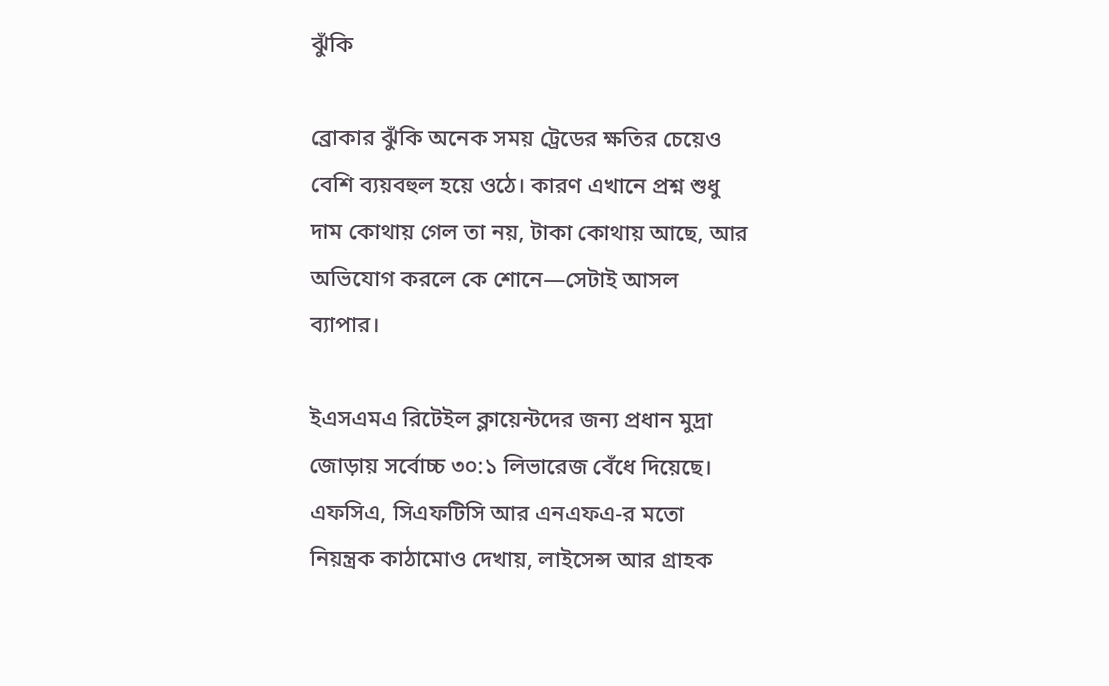ঝুঁকি

ব্রোকার ঝুঁকি অনেক সময় ট্রেডের ক্ষতির চেয়েও বেশি ব্যয়বহুল হয়ে ওঠে। কারণ এখানে প্রশ্ন শুধু দাম কোথায় গেল তা নয়, টাকা কোথায় আছে, আর অভিযোগ করলে কে শোনে—সেটাই আসল ব্যাপার।

ইএসএমএ রিটেইল ক্লায়েন্টদের জন্য প্রধান মুদ্রা জোড়ায় সর্বোচ্চ ৩০:১ লিভারেজ বেঁধে দিয়েছে। এফসিএ, সিএফটিসি আর এনএফএ-র মতো নিয়ন্ত্রক কাঠামোও দেখায়, লাইসেন্স আর গ্রাহক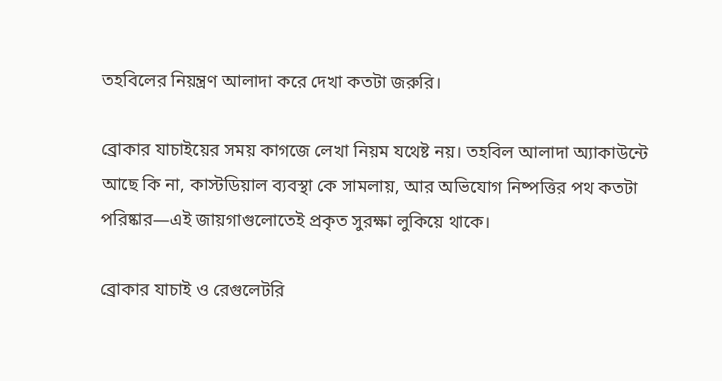তহবিলের নিয়ন্ত্রণ আলাদা করে দেখা কতটা জরুরি।

ব্রোকার যাচাইয়ের সময় কাগজে লেখা নিয়ম যথেষ্ট নয়। তহবিল আলাদা অ্যাকাউন্টে আছে কি না, কাস্টডিয়াল ব্যবস্থা কে সামলায়, আর অভিযোগ নিষ্পত্তির পথ কতটা পরিষ্কার—এই জায়গাগুলোতেই প্রকৃত সুরক্ষা লুকিয়ে থাকে।

ব্রোকার যাচাই ও রেগুলেটরি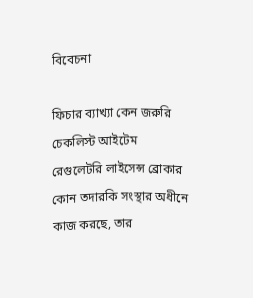বিবেচনা

ফিচার ব্যাখ্যা কেন জরুরি চেকলিস্ট আইটেম
রেগুলেটরি লাইসেন্স ব্রোকার কোন তদারকি সংস্থার অধীনে কাজ করছে, তার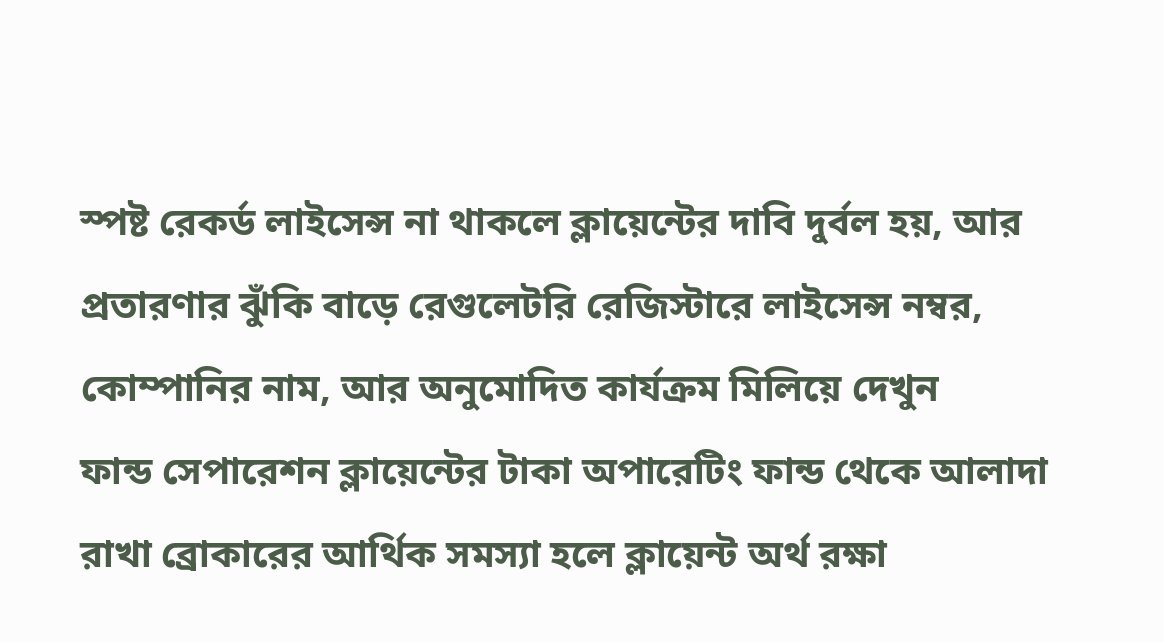স্পষ্ট রেকর্ড লাইসেন্স না থাকলে ক্লায়েন্টের দাবি দুর্বল হয়, আর প্রতারণার ঝুঁকি বাড়ে রেগুলেটরি রেজিস্টারে লাইসেন্স নম্বর, কোম্পানির নাম, আর অনুমোদিত কার্যক্রম মিলিয়ে দেখুন
ফান্ড সেপারেশন ক্লায়েন্টের টাকা অপারেটিং ফান্ড থেকে আলাদা রাখা ব্রোকারের আর্থিক সমস্যা হলে ক্লায়েন্ট অর্থ রক্ষা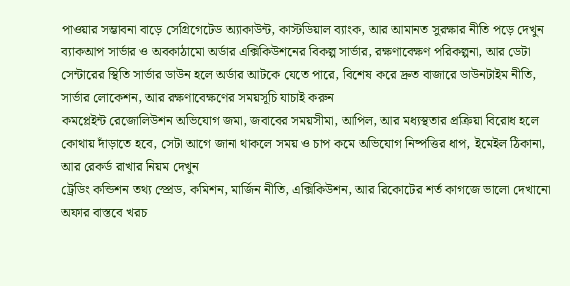পাওয়ার সম্ভাবনা বাড়ে সেগ্রিগেটেড অ্যাকাউন্ট, কাস্টডিয়াল ব্যাংক, আর আমানত সুরক্ষার নীতি পড়ে দেখুন
ব্যাকআপ সার্ভার ও অবকাঠামো অর্ডার এক্সিকিউশনের বিকল্প সার্ভার, রক্ষণাবেক্ষণ পরিকল্পনা, আর ডেটা সেন্টারের স্থিতি সার্ভার ডাউন হলে অর্ডার আটকে যেতে পারে, বিশেষ করে দ্রুত বাজারে ডাউনটাইম নীতি, সার্ভার লোকেশন, আর রক্ষণাবেক্ষণের সময়সূচি যাচাই করুন
কমপ্লেইন্ট রেজোলিউশন অভিযোগ জমা, জবাবের সময়সীমা, আপিল, আর মধ্যস্থতার প্রক্রিয়া বিরোধ হলে কোথায় দাঁড়াতে হবে, সেটা আগে জানা থাকলে সময় ও চাপ কমে অভিযোগ নিষ্পত্তির ধাপ, ইমেইল ঠিকানা, আর রেকর্ড রাখার নিয়ম দেখুন
ট্রেডিং কন্ডিশন তথ্য স্প্রেড, কমিশন, মার্জিন নীতি, এক্সিকিউশন, আর রিকোটের শর্ত কাগজে ভালো দেখানো অফার বাস্তবে খরচ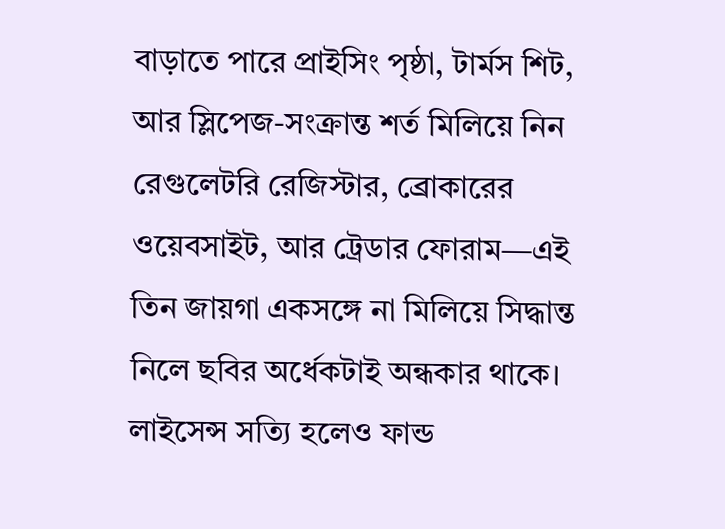বাড়াতে পারে প্রাইসিং পৃষ্ঠা, টার্মস শিট, আর স্লিপেজ-সংক্রান্ত শর্ত মিলিয়ে নিন
রেগুলেটরি রেজিস্টার, ব্রোকারের ওয়েবসাইট, আর ট্রেডার ফোরাম—এই তিন জায়গা একসঙ্গে না মিলিয়ে সিদ্ধান্ত নিলে ছবির অর্ধেকটাই অন্ধকার থাকে। লাইসেন্স সত্যি হলেও ফান্ড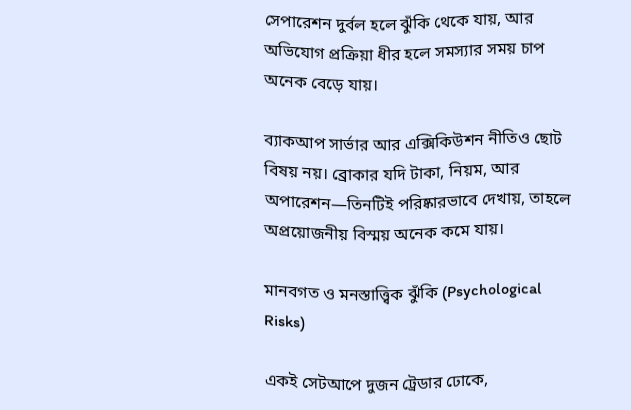সেপারেশন দুর্বল হলে ঝুঁকি থেকে যায়, আর অভিযোগ প্রক্রিয়া ধীর হলে সমস্যার সময় চাপ অনেক বেড়ে যায়।

ব্যাকআপ সার্ভার আর এক্সিকিউশন নীতিও ছোট বিষয় নয়। ব্রোকার যদি টাকা, নিয়ম, আর অপারেশন—তিনটিই পরিষ্কারভাবে দেখায়, তাহলে অপ্রয়োজনীয় বিস্ময় অনেক কমে যায়।

মানবগত ও মনস্তাত্ত্বিক ঝুঁকি (Psychological Risks)

একই সেটআপে দুজন ট্রেডার ঢোকে,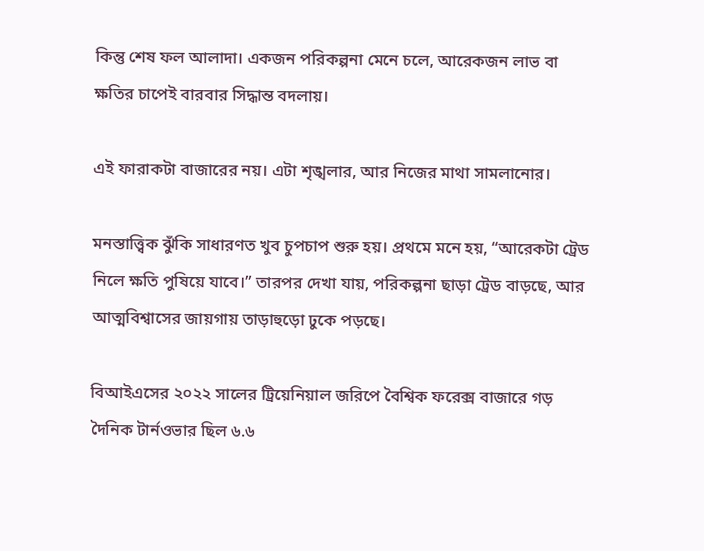কিন্তু শেষ ফল আলাদা। একজন পরিকল্পনা মেনে চলে, আরেকজন লাভ বা ক্ষতির চাপেই বারবার সিদ্ধান্ত বদলায়।

এই ফারাকটা বাজারের নয়। এটা শৃঙ্খলার, আর নিজের মাথা সামলানোর।

মনস্তাত্ত্বিক ঝুঁকি সাধারণত খুব চুপচাপ শুরু হয়। প্রথমে মনে হয়, “আরেকটা ট্রেড নিলে ক্ষতি পুষিয়ে যাবে।” তারপর দেখা যায়, পরিকল্পনা ছাড়া ট্রেড বাড়ছে, আর আত্মবিশ্বাসের জায়গায় তাড়াহুড়ো ঢুকে পড়ছে।

বিআইএসের ২০২২ সালের ট্রিয়েনিয়াল জরিপে বৈশ্বিক ফরেক্স বাজারে গড় দৈনিক টার্নওভার ছিল ৬.৬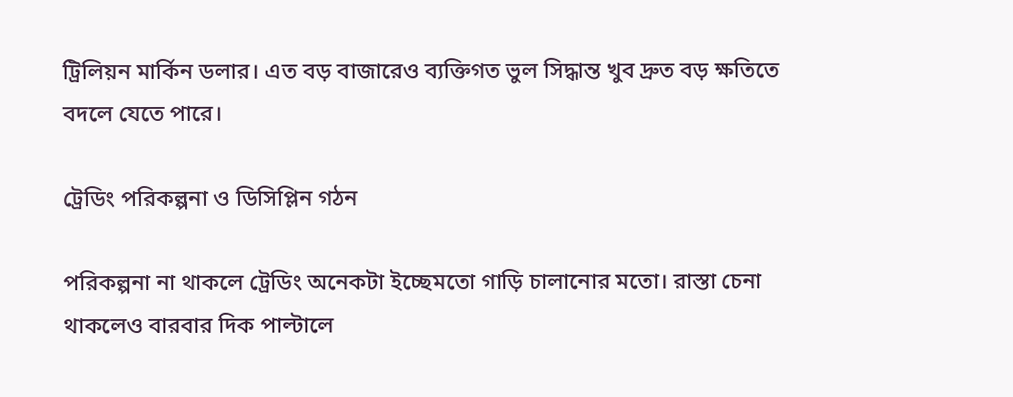ট্রিলিয়ন মার্কিন ডলার। এত বড় বাজারেও ব্যক্তিগত ভুল সিদ্ধান্ত খুব দ্রুত বড় ক্ষতিতে বদলে যেতে পারে।

ট্রেডিং পরিকল্পনা ও ডিসিপ্লিন গঠন

পরিকল্পনা না থাকলে ট্রেডিং অনেকটা ইচ্ছেমতো গাড়ি চালানোর মতো। রাস্তা চেনা থাকলেও বারবার দিক পাল্টালে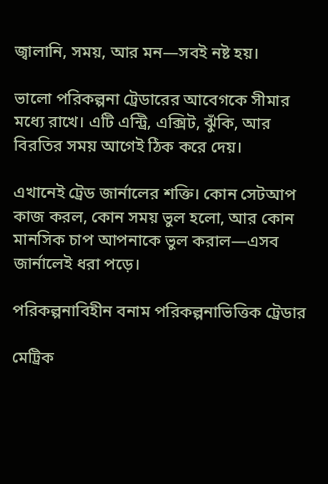জ্বালানি, সময়, আর মন—সবই নষ্ট হয়।

ভালো পরিকল্পনা ট্রেডারের আবেগকে সীমার মধ্যে রাখে। এটি এন্ট্রি, এক্সিট, ঝুঁকি, আর বিরতির সময় আগেই ঠিক করে দেয়।

এখানেই ট্রেড জার্নালের শক্তি। কোন সেটআপ কাজ করল, কোন সময় ভুল হলো, আর কোন মানসিক চাপ আপনাকে ভুল করাল—এসব জার্নালেই ধরা পড়ে।

পরিকল্পনাবিহীন বনাম পরিকল্পনাভিত্তিক ট্রেডার

মেট্রিক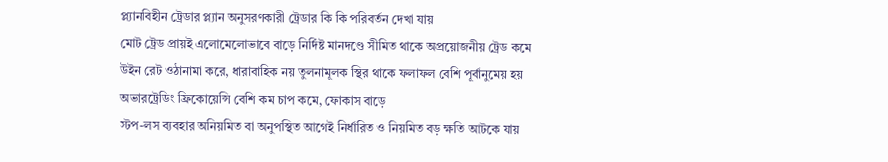প্ল্যানবিহীন ট্রেডার প্ল্যান অনুসরণকারী ট্রেডার কি কি পরিবর্তন দেখা যায়
মোট ট্রেড প্রায়ই এলোমেলোভাবে বাড়ে নির্দিষ্ট মানদণ্ডে সীমিত থাকে অপ্রয়োজনীয় ট্রেড কমে
উইন রেট ওঠানামা করে, ধারাবাহিক নয় তুলনামূলক স্থির থাকে ফলাফল বেশি পূর্বানুমেয় হয়
অভারট্রেডিং ফ্রিকোয়েন্সি বেশি কম চাপ কমে, ফোকাস বাড়ে
স্টপ-লস ব্যবহার অনিয়মিত বা অনুপস্থিত আগেই নির্ধারিত ও নিয়মিত বড় ক্ষতি আটকে যায়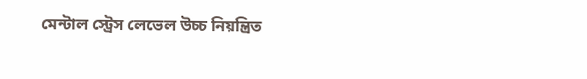মেন্টাল স্ট্রেস লেভেল উচ্চ নিয়ন্ত্রিত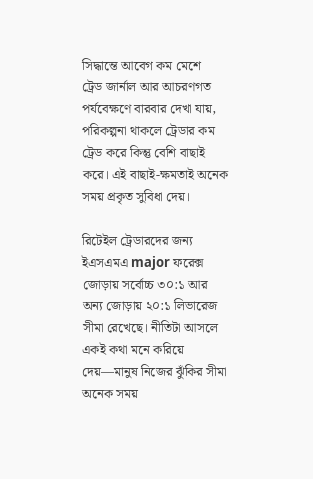সিদ্ধান্তে আবেগ কম মেশে
ট্রেড জার্নাল আর আচরণগত পর্যবেক্ষণে বারবার দেখা যায়, পরিকল্পনা থাকলে ট্রেডার কম ট্রেড করে কিন্তু বেশি বাছাই করে। এই বাছাই-ক্ষমতাই অনেক সময় প্রকৃত সুবিধা দেয়।

রিটেইল ট্রেডারদের জন্য ইএসএমএ major ফরেক্স জোড়ায় সর্বোচ্চ ৩০:১ আর অন্য জোড়ায় ২০:১ লিভারেজ সীমা রেখেছে। নীতিটা আসলে একই কথা মনে করিয়ে দেয়—মানুষ নিজের ঝুঁকির সীমা অনেক সময়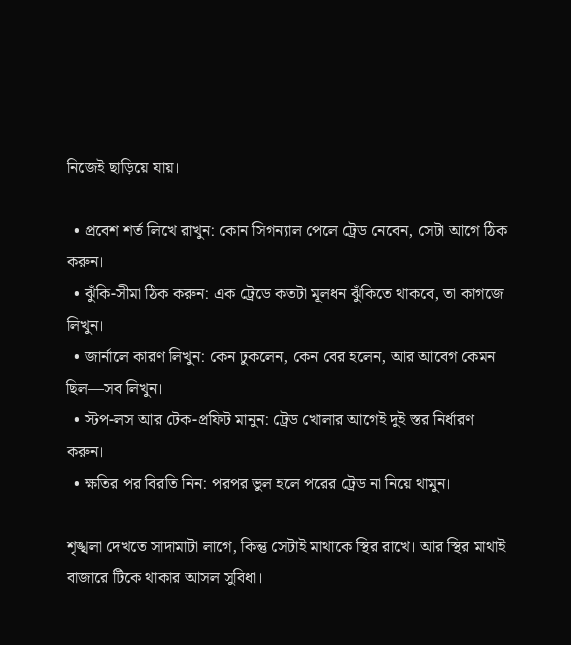নিজেই ছাড়িয়ে যায়।

  • প্রবেশ শর্ত লিখে রাখুন: কোন সিগন্যাল পেলে ট্রেড নেবেন, সেটা আগে ঠিক করুন।
  • ঝুঁকি-সীমা ঠিক করুন: এক ট্রেডে কতটা মূলধন ঝুঁকিতে থাকবে, তা কাগজে লিখুন।
  • জার্নালে কারণ লিখুন: কেন ঢুকলেন, কেন বের হলেন, আর আবেগ কেমন ছিল—সব লিখুন।
  • স্টপ-লস আর টেক-প্রফিট মানুন: ট্রেড খোলার আগেই দুই স্তর নির্ধারণ করুন।
  • ক্ষতির পর বিরতি নিন: পরপর ভুল হলে পরের ট্রেড না নিয়ে থামুন।

শৃঙ্খলা দেখতে সাদামাটা লাগে, কিন্তু সেটাই মাথাকে স্থির রাখে। আর স্থির মাথাই বাজারে টিকে থাকার আসল সুবিধা।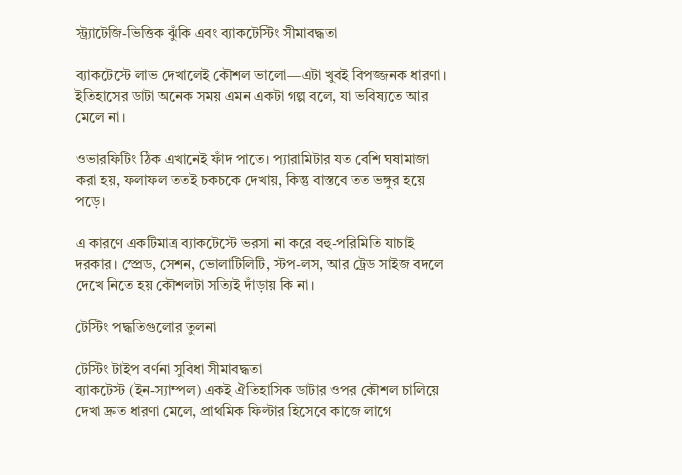স্ট্র্যাটেজি-ভিত্তিক ঝুঁকি এবং ব্যাকটেস্টিং সীমাবদ্ধতা

ব্যাকটেস্টে লাভ দেখালেই কৌশল ভালো—এটা খুবই বিপজ্জনক ধারণা। ইতিহাসের ডাটা অনেক সময় এমন একটা গল্প বলে, যা ভবিষ্যতে আর মেলে না।

ওভারফিটিং ঠিক এখানেই ফাঁদ পাতে। প্যারামিটার যত বেশি ঘষামাজা করা হয়, ফলাফল ততই চকচকে দেখায়, কিন্তু বাস্তবে তত ভঙ্গুর হয়ে পড়ে।

এ কারণে একটিমাত্র ব্যাকটেস্টে ভরসা না করে বহু-পরিমিতি যাচাই দরকার। স্প্রেড, সেশন, ভোলাটিলিটি, স্টপ-লস, আর ট্রেড সাইজ বদলে দেখে নিতে হয় কৌশলটা সত্যিই দাঁড়ায় কি না।

টেস্টিং পদ্ধতিগুলোর তুলনা

টেস্টিং টাইপ বর্ণনা সুবিধা সীমাবদ্ধতা
ব্যাকটেস্ট (ইন-স্যাম্পল) একই ঐতিহাসিক ডাটার ওপর কৌশল চালিয়ে দেখা দ্রুত ধারণা মেলে, প্রাথমিক ফিল্টার হিসেবে কাজে লাগে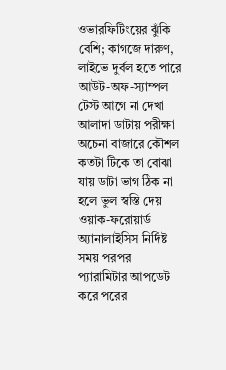ওভারফিটিংয়ের ঝুঁকি বেশি; কাগজে দারুণ, লাইভে দুর্বল হতে পারে
আউট-অফ-স্যাম্পল টেস্ট আগে না দেখা আলাদা ডাটায় পরীক্ষা অচেনা বাজারে কৌশল কতটা টিকে তা বোঝা যায় ডাটা ভাগ ঠিক না হলে ভুল স্বস্তি দেয়
ওয়াক-ফরোয়ার্ড অ্যানালাইসিস নির্দিষ্ট সময় পরপর প্যারামিটার আপডেট করে পরের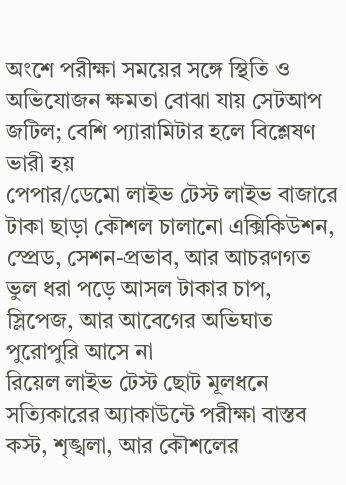অংশে পরীক্ষা সময়ের সঙ্গে স্থিতি ও অভিযোজন ক্ষমতা বোঝা যায় সেটআপ জটিল; বেশি প্যারামিটার হলে বিশ্লেষণ ভারী হয়
পেপার/ডেমো লাইভ টেস্ট লাইভ বাজারে টাকা ছাড়া কৌশল চালানো এক্সিকিউশন, স্প্রেড, সেশন-প্রভাব, আর আচরণগত ভুল ধরা পড়ে আসল টাকার চাপ, স্লিপেজ, আর আবেগের অভিঘাত পুরোপুরি আসে না
রিয়েল লাইভ টেস্ট ছোট মূলধনে সত্যিকারের অ্যাকাউন্টে পরীক্ষা বাস্তব কস্ট, শৃঙ্খলা, আর কৌশলের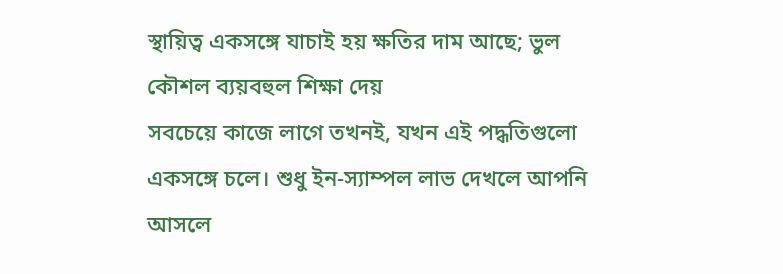স্থায়িত্ব একসঙ্গে যাচাই হয় ক্ষতির দাম আছে; ভুল কৌশল ব্যয়বহুল শিক্ষা দেয়
সবচেয়ে কাজে লাগে তখনই, যখন এই পদ্ধতিগুলো একসঙ্গে চলে। শুধু ইন-স্যাম্পল লাভ দেখলে আপনি আসলে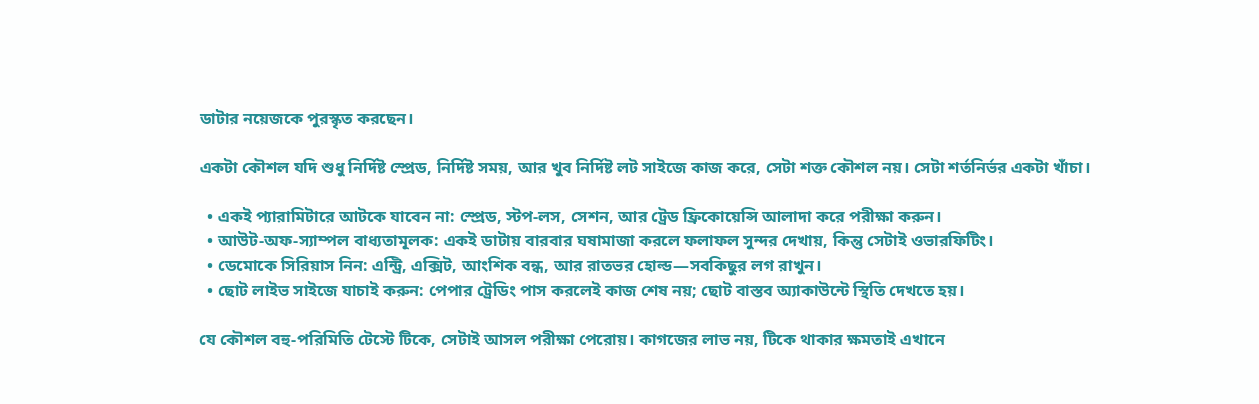ডাটার নয়েজকে পুরস্কৃত করছেন।

একটা কৌশল যদি শুধু নির্দিষ্ট স্প্রেড, নির্দিষ্ট সময়, আর খুব নির্দিষ্ট লট সাইজে কাজ করে, সেটা শক্ত কৌশল নয়। সেটা শর্তনির্ভর একটা খাঁচা।

  • একই প্যারামিটারে আটকে যাবেন না: স্প্রেড, স্টপ-লস, সেশন, আর ট্রেড ফ্রিকোয়েন্সি আলাদা করে পরীক্ষা করুন।
  • আউট-অফ-স্যাম্পল বাধ্যতামূলক: একই ডাটায় বারবার ঘষামাজা করলে ফলাফল সুন্দর দেখায়, কিন্তু সেটাই ওভারফিটিং।
  • ডেমোকে সিরিয়াস নিন: এন্ট্রি, এক্সিট, আংশিক বন্ধ, আর রাতভর হোল্ড—সবকিছুর লগ রাখুন।
  • ছোট লাইভ সাইজে যাচাই করুন: পেপার ট্রেডিং পাস করলেই কাজ শেষ নয়; ছোট বাস্তব অ্যাকাউন্টে স্থিতি দেখতে হয়।

যে কৌশল বহু-পরিমিতি টেস্টে টিকে, সেটাই আসল পরীক্ষা পেরোয়। কাগজের লাভ নয়, টিকে থাকার ক্ষমতাই এখানে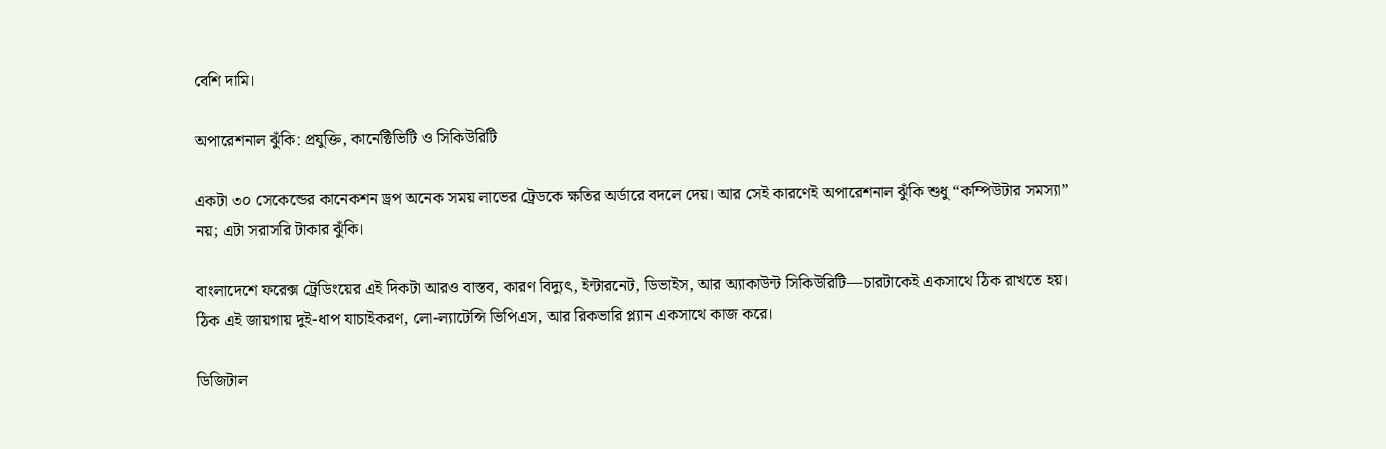বেশি দামি।

অপারেশনাল ঝুঁকি: প্রযুক্তি, কানেক্টিভিটি ও সিকিউরিটি

একটা ৩০ সেকেন্ডের কানেকশন ড্রপ অনেক সময় লাভের ট্রেডকে ক্ষতির অর্ডারে বদলে দেয়। আর সেই কারণেই অপারেশনাল ঝুঁকি শুধু “কম্পিউটার সমস্যা” নয়; এটা সরাসরি টাকার ঝুঁকি।

বাংলাদেশে ফরেক্স ট্রেডিংয়ের এই দিকটা আরও বাস্তব, কারণ বিদ্যুৎ, ইন্টারনেট, ডিভাইস, আর অ্যাকাউন্ট সিকিউরিটি—চারটাকেই একসাথে ঠিক রাখতে হয়। ঠিক এই জায়গায় দুই-ধাপ যাচাইকরণ, লো-ল্যাটেন্সি ভিপিএস, আর রিকভারি প্ল্যান একসাথে কাজ করে।

ডিজিটাল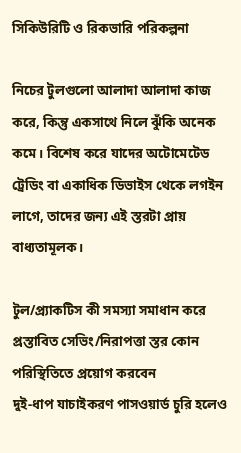সিকিউরিটি ও রিকভারি পরিকল্পনা

নিচের টুলগুলো আলাদা আলাদা কাজ করে, কিন্তু একসাথে নিলে ঝুঁকি অনেক কমে। বিশেষ করে যাদের অটোমেটেড ট্রেডিং বা একাধিক ডিভাইস থেকে লগইন লাগে, তাদের জন্য এই স্তরটা প্রায় বাধ্যতামূলক।

টুল/প্র্যাকটিস কী সমস্যা সমাধান করে প্রস্তাবিত সেভিং/নিরাপত্তা স্তর কোন পরিস্থিতিতে প্রয়োগ করবেন
দুই-ধাপ যাচাইকরণ পাসওয়ার্ড চুরি হলেও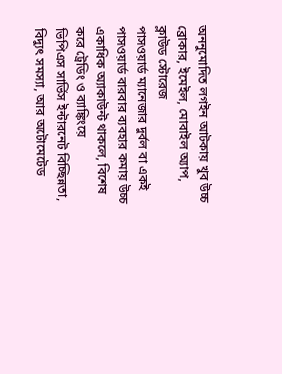অননুমোদিত লগইন আটকায় খুব উচ্চ ব্রোকার, ইমেইল, মোবাইল অ্যাপ, ক্লাউড স্টোরেজ
পাসওয়ার্ড ম্যানেজার দুর্বল বা একই পাসওয়ার্ড বারবার ব্যবহার কমায় উচ্চ একাধিক অ্যাকাউন্ট থাকলে, বিশেষ করে ট্রেডিং ও ব্যাঙ্কিংয়ে
ভিপিএস সার্ভিস ইন্টারনেট বিচ্ছিন্নতা, বিদ্যুৎ সমস্যা, আর অটোমেটেড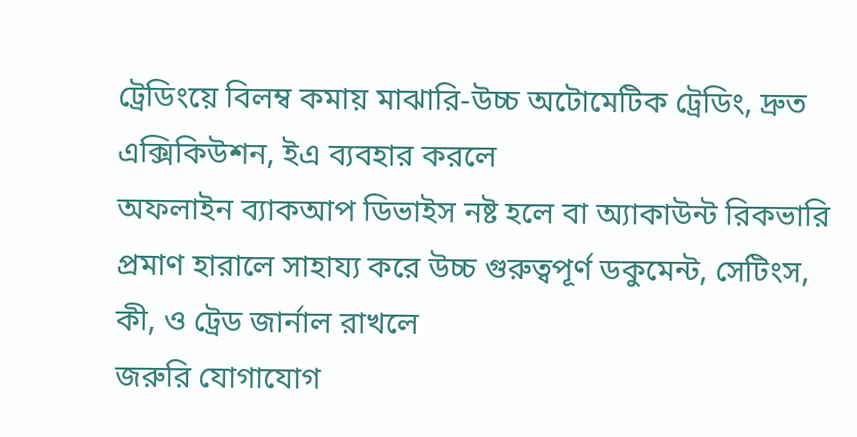ট্রেডিংয়ে বিলম্ব কমায় মাঝারি-উচ্চ অটোমেটিক ট্রেডিং, দ্রুত এক্সিকিউশন, ইএ ব্যবহার করলে
অফলাইন ব্যাকআপ ডিভাইস নষ্ট হলে বা অ্যাকাউন্ট রিকভারি প্রমাণ হারালে সাহায্য করে উচ্চ গুরুত্বপূর্ণ ডকুমেন্ট, সেটিংস, কী, ও ট্রেড জার্নাল রাখলে
জরুরি যোগাযোগ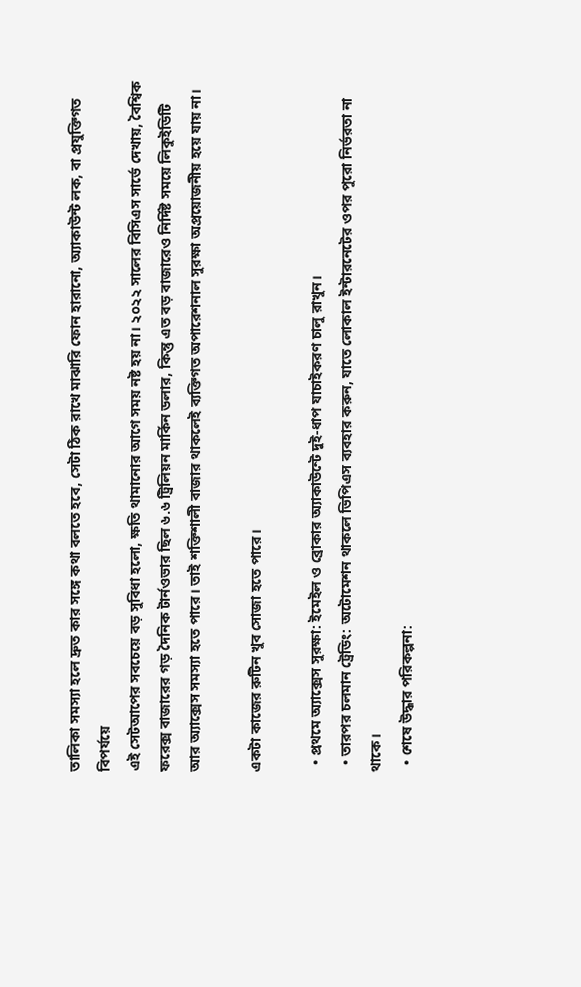তালিকা সমস্যা হলে দ্রুত কার সঙ্গে কথা বলতে হবে, সেটা ঠিক রাখে মাঝারি ফোন হারানো, অ্যাকাউন্ট লক, বা প্রযুক্তিগত বিপর্যয়ে
এই সেটআপের সবচেয়ে বড় সুবিধা হলো, ক্ষতি থামানোর আগে সময় নষ্ট হয় না। ২০২২ সালের বিসি‌এস সার্ভে দেখায়, বৈশ্বিক ফরেক্স বাজারের গড় দৈনিক টার্নওভার ছিল ৬.৬ ট্রিলিয়ন মার্কিন ডলার, কিন্তু এত বড় বাজারেও নির্দিষ্ট সময়ে লিকুইডিটি আর অ্যাক্সেস সমস্যা হতে পারে। তাই শক্তিশালী বাজার থাকলেই ব্যক্তিগত অপারেশনাল সুরক্ষা অপ্রয়োজনীয় হয়ে যায় না।

একটা কাজের রুটিন খুব সোজা হতে পারে।

  • প্রথমে অ্যাক্সেস সুরক্ষা: ইমেইল ও ব্রোকার অ্যাকাউন্টে দুই-ধাপ যাচাইকরণ চালু রাখুন।
  • তারপর চলমান ট্রেডিং: অটোমেশন থাকলে ভিপিএস ব্যবহার করুন, যাতে লোকাল ইন্টারনেটের ওপর পুরো নির্ভরতা না থাকে।
  • শেষে উদ্ধার পরিকল্পনা: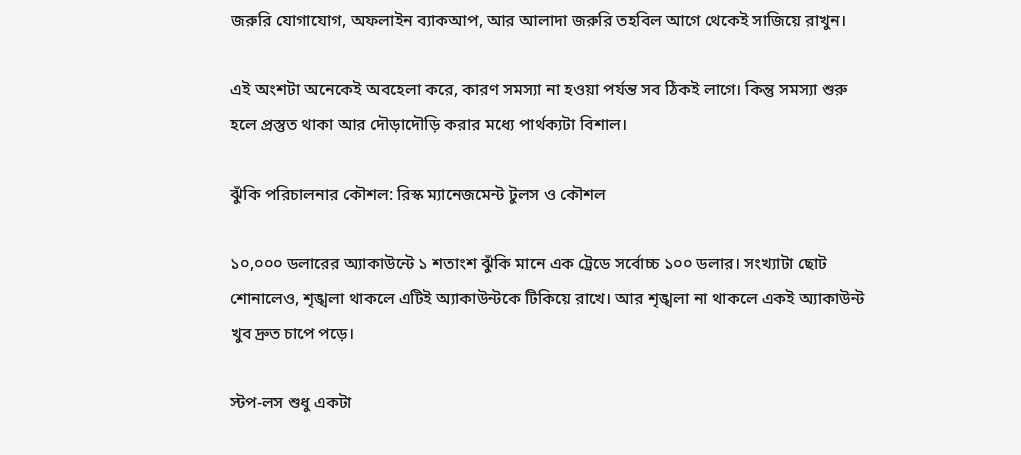জরুরি যোগাযোগ, অফলাইন ব্যাকআপ, আর আলাদা জরুরি তহবিল আগে থেকেই সাজিয়ে রাখুন।

এই অংশটা অনেকেই অবহেলা করে, কারণ সমস্যা না হওয়া পর্যন্ত সব ঠিকই লাগে। কিন্তু সমস্যা শুরু হলে প্রস্তুত থাকা আর দৌড়াদৌড়ি করার মধ্যে পার্থক্যটা বিশাল।

ঝুঁকি পরিচালনার কৌশল: রিস্ক ম্যানেজমেন্ট টুলস ও কৌশল

১০,০০০ ডলারের অ্যাকাউন্টে ১ শতাংশ ঝুঁকি মানে এক ট্রেডে সর্বোচ্চ ১০০ ডলার। সংখ্যাটা ছোট শোনালেও, শৃঙ্খলা থাকলে এটিই অ্যাকাউন্টকে টিকিয়ে রাখে। আর শৃঙ্খলা না থাকলে একই অ্যাকাউন্ট খুব দ্রুত চাপে পড়ে।

স্টপ-লস শুধু একটা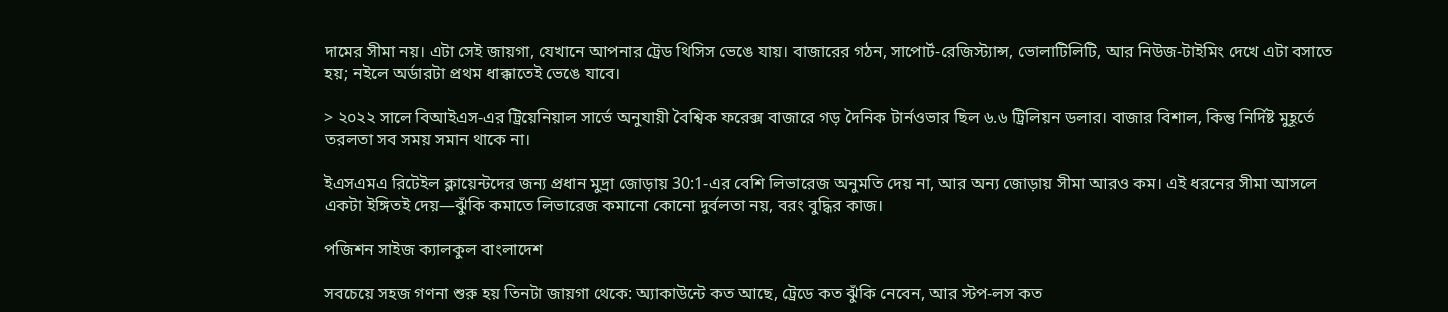দামের সীমা নয়। এটা সেই জায়গা, যেখানে আপনার ট্রেড থিসিস ভেঙে যায়। বাজারের গঠন, সাপোর্ট-রেজিস্ট্যান্স, ভোলাটিলিটি, আর নিউজ-টাইমিং দেখে এটা বসাতে হয়; নইলে অর্ডারটা প্রথম ধাক্কাতেই ভেঙে যাবে।

> ২০২২ সালে বিআইএস-এর ট্রিয়েনিয়াল সার্ভে অনুযায়ী বৈশ্বিক ফরেক্স বাজারে গড় দৈনিক টার্নওভার ছিল ৬.৬ ট্রিলিয়ন ডলার। বাজার বিশাল, কিন্তু নির্দিষ্ট মুহূর্তে তরলতা সব সময় সমান থাকে না।

ইএসএমএ রিটেইল ক্লায়েন্টদের জন্য প্রধান মুদ্রা জোড়ায় 30:1-এর বেশি লিভারেজ অনুমতি দেয় না, আর অন্য জোড়ায় সীমা আরও কম। এই ধরনের সীমা আসলে একটা ইঙ্গিতই দেয়—ঝুঁকি কমাতে লিভারেজ কমানো কোনো দুর্বলতা নয়, বরং বুদ্ধির কাজ।

পজিশন সাইজ ক্যালকুল বাংলাদেশ

সবচেয়ে সহজ গণনা শুরু হয় তিনটা জায়গা থেকে: অ্যাকাউন্টে কত আছে, ট্রেডে কত ঝুঁকি নেবেন, আর স্টপ-লস কত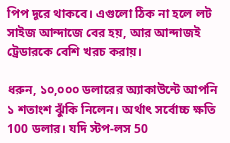পিপ দূরে থাকবে। এগুলো ঠিক না হলে লট সাইজ আন্দাজে বের হয়, আর আন্দাজই ট্রেডারকে বেশি খরচ করায়।

ধরুন, ১০,০০০ ডলারের অ্যাকাউন্টে আপনি ১ শতাংশ ঝুঁকি নিলেন। অর্থাৎ সর্বোচ্চ ক্ষতি 100 ডলার। যদি স্টপ-লস 50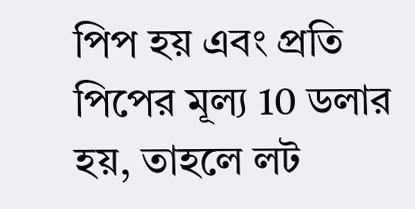পিপ হয় এবং প্রতি পিপের মূল্য 10 ডলার হয়, তাহলে লট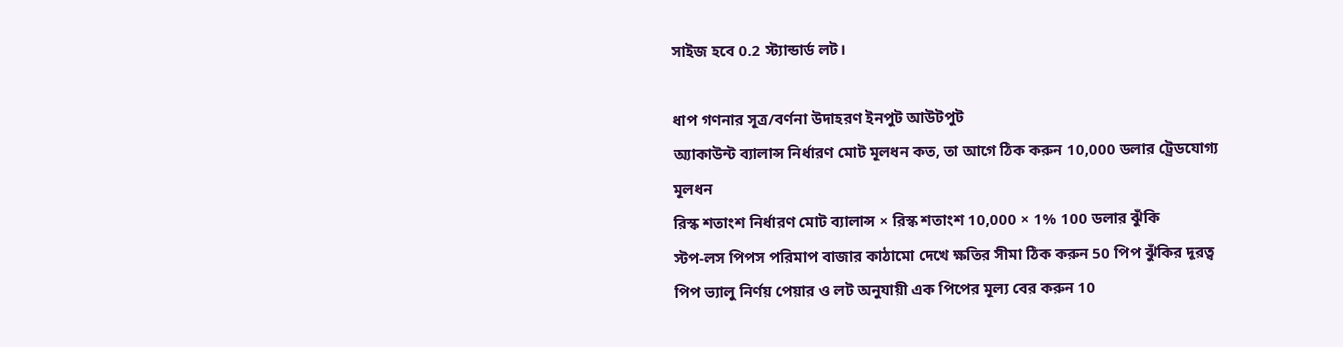সাইজ হবে 0.2 স্ট্যান্ডার্ড লট।

ধাপ গণনার সূত্র/বর্ণনা উদাহরণ ইনপুট আউটপুট
অ্যাকাউন্ট ব্যালান্স নির্ধারণ মোট মূলধন কত, তা আগে ঠিক করুন 10,000 ডলার ট্রেডযোগ্য মূলধন
রিস্ক শতাংশ নির্ধারণ মোট ব্যালান্স × রিস্ক শতাংশ 10,000 × 1% 100 ডলার ঝুঁকি
স্টপ-লস পিপস পরিমাপ বাজার কাঠামো দেখে ক্ষতির সীমা ঠিক করুন 50 পিপ ঝুঁকির দূরত্ব
পিপ ভ্যালু নির্ণয় পেয়ার ও লট অনুযায়ী এক পিপের মূল্য বের করুন 10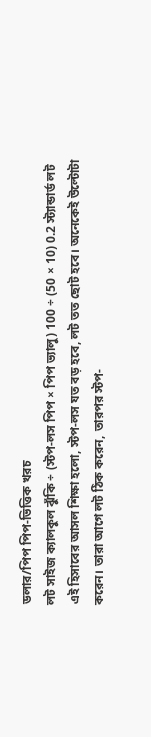ডলার/পিপ পিপ-ভিত্তিক খরচ
লট সাইজ ক্যালকুল ঝুঁকি ÷ (স্টপ-লস পিপ × পিপ ভ্যালু) 100 ÷ (50 × 10) 0.2 স্ট্যান্ডার্ড লট
এই হিসাবের আসল শিক্ষা হলো, স্টপ-লস যত বড় হবে, লট তত ছোট হবে। অনেকেই উল্টোটা করেন। তারা আগে লট ঠিক করেন, তারপর স্টপ-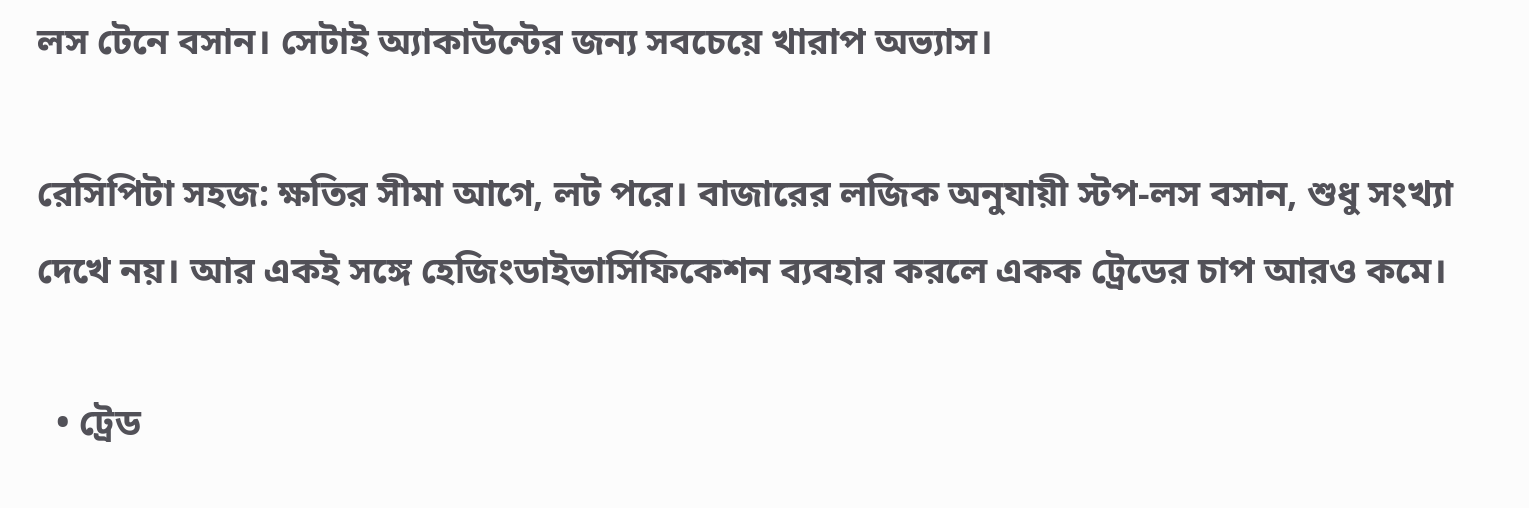লস টেনে বসান। সেটাই অ্যাকাউন্টের জন্য সবচেয়ে খারাপ অভ্যাস।

রেসিপিটা সহজ: ক্ষতির সীমা আগে, লট পরে। বাজারের লজিক অনুযায়ী স্টপ-লস বসান, শুধু সংখ্যা দেখে নয়। আর একই সঙ্গে হেজিংডাইভার্সিফিকেশন ব্যবহার করলে একক ট্রেডের চাপ আরও কমে।

  • ট্রেড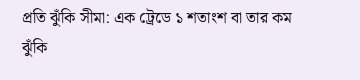প্রতি ঝুঁকি সীমা: এক ট্রেডে ১ শতাংশ বা তার কম ঝুঁকি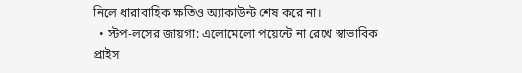নিলে ধারাবাহিক ক্ষতিও অ্যাকাউন্ট শেষ করে না।
  • স্টপ-লসের জায়গা: এলোমেলো পয়েন্টে না রেখে স্বাভাবিক প্রাইস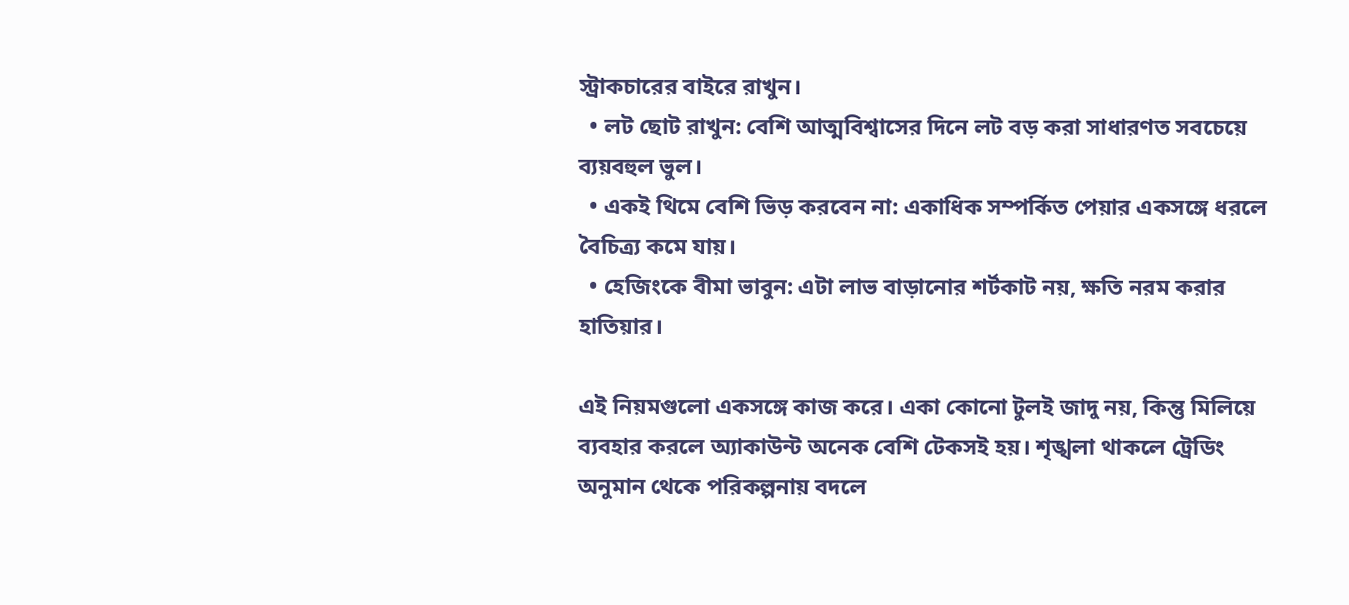স্ট্রাকচারের বাইরে রাখুন।
  • লট ছোট রাখুন: বেশি আত্মবিশ্বাসের দিনে লট বড় করা সাধারণত সবচেয়ে ব্যয়বহুল ভুল।
  • একই থিমে বেশি ভিড় করবেন না: একাধিক সম্পর্কিত পেয়ার একসঙ্গে ধরলে বৈচিত্র্য কমে যায়।
  • হেজিংকে বীমা ভাবুন: এটা লাভ বাড়ানোর শর্টকাট নয়, ক্ষতি নরম করার হাতিয়ার।

এই নিয়মগুলো একসঙ্গে কাজ করে। একা কোনো টুলই জাদু নয়, কিন্তু মিলিয়ে ব্যবহার করলে অ্যাকাউন্ট অনেক বেশি টেকসই হয়। শৃঙ্খলা থাকলে ট্রেডিং অনুমান থেকে পরিকল্পনায় বদলে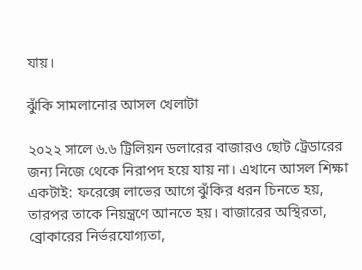যায়।

ঝুঁকি সামলানোর আসল খেলাটা

২০২২ সালে ৬.৬ ট্রিলিয়ন ডলারের বাজারও ছোট ট্রেডারের জন্য নিজে থেকে নিরাপদ হয়ে যায় না। এখানে আসল শিক্ষা একটাই: ফরেক্সে লাভের আগে ঝুঁকির ধরন চিনতে হয়, তারপর তাকে নিয়ন্ত্রণে আনতে হয়। বাজারের অস্থিরতা, ব্রোকারের নির্ভরযোগ্যতা,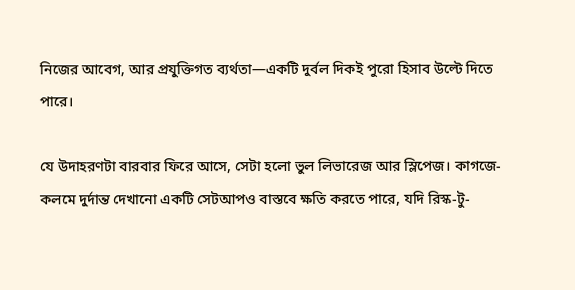নিজের আবেগ, আর প্রযুক্তিগত ব্যর্থতা—একটি দুর্বল দিকই পুরো হিসাব উল্টে দিতে পারে।

যে উদাহরণটা বারবার ফিরে আসে, সেটা হলো ভুল লিভারেজ আর স্লিপেজ। কাগজে-কলমে দুর্দান্ত দেখানো একটি সেটআপও বাস্তবে ক্ষতি করতে পারে, যদি রিস্ক-টু-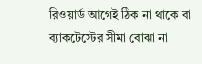রিওয়ার্ড আগেই ঠিক না থাকে বা ব্যাকটেস্টের সীমা বোঝা না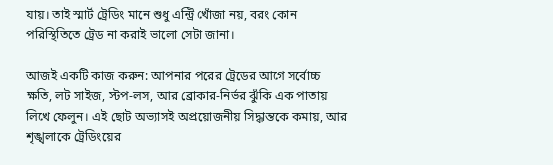যায়। তাই স্মার্ট ট্রেডিং মানে শুধু এন্ট্রি খোঁজা নয়, বরং কোন পরিস্থিতিতে ট্রেড না করাই ভালো সেটা জানা।

আজই একটি কাজ করুন: আপনার পরের ট্রেডের আগে সর্বোচ্চ ক্ষতি, লট সাইজ, স্টপ-লস, আর ব্রোকার-নির্ভর ঝুঁকি এক পাতায় লিখে ফেলুন। এই ছোট অভ্যাসই অপ্রয়োজনীয় সিদ্ধান্তকে কমায়, আর শৃঙ্খলাকে ট্রেডিংয়ের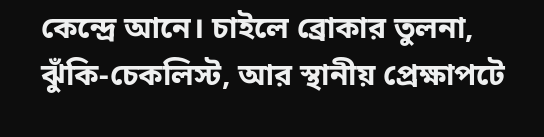কেন্দ্রে আনে। চাইলে ব্রোকার তুলনা, ঝুঁকি-চেকলিস্ট, আর স্থানীয় প্রেক্ষাপটে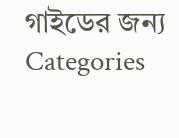গাইডের জন্য Categories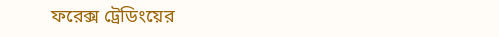ফরেক্স ট্রেডিংয়ের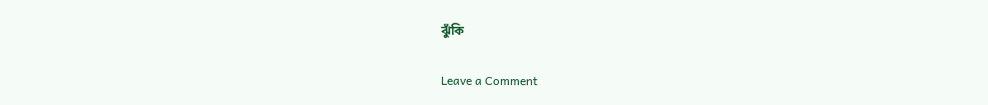ঝুঁকি

Leave a Comment